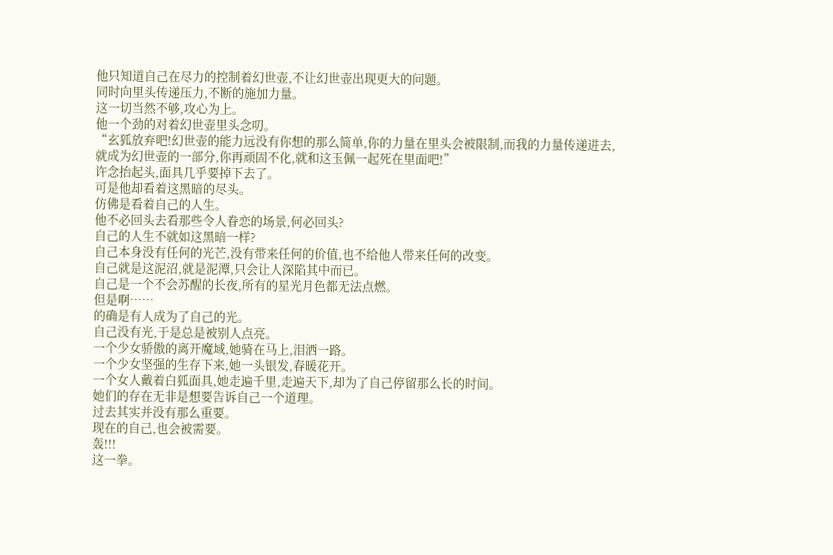他只知道自己在尽力的控制着幻世壶,不让幻世壶出现更大的问题。
同时向里头传递压力,不断的施加力量。
这一切当然不够,攻心为上。
他一个劲的对着幻世壶里头念叨。
“玄狐放弃吧!幻世壶的能力远没有你想的那么简单,你的力量在里头会被限制,而我的力量传递进去,就成为幻世壶的一部分,你再顽固不化,就和这玉佩一起死在里面吧!”
许念抬起头,面具几乎要掉下去了。
可是他却看着这黑暗的尽头。
仿佛是看着自己的人生。
他不必回头去看那些令人眷恋的场景,何必回头?
自己的人生不就如这黑暗一样?
自己本身没有任何的光芒,没有带来任何的价值,也不给他人带来任何的改变。
自己就是这泥沼,就是泥潭,只会让人深陷其中而已。
自己是一个不会苏醒的长夜,所有的星光月色都无法点燃。
但是啊……
的确是有人成为了自己的光。
自己没有光,于是总是被别人点亮。
一个少女骄傲的离开魔域,她骑在马上,泪洒一路。
一个少女坚强的生存下来,她一头银发,春暖花开。
一个女人戴着白狐面具,她走遍千里,走遍天下,却为了自己停留那么长的时间。
她们的存在无非是想要告诉自己一个道理。
过去其实并没有那么重要。
现在的自己,也会被需要。
轰!!!
这一拳。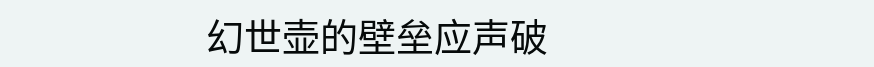幻世壶的壁垒应声破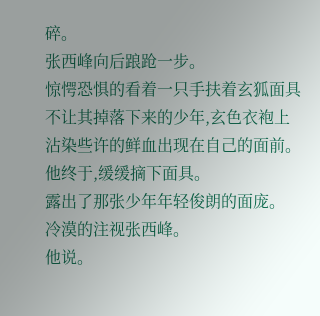碎。
张西峰向后踉跄一步。
惊愕恐惧的看着一只手扶着玄狐面具不让其掉落下来的少年,玄色衣袍上沾染些许的鲜血出现在自己的面前。
他终于,缓缓摘下面具。
露出了那张少年年轻俊朗的面庞。
冷漠的注视张西峰。
他说。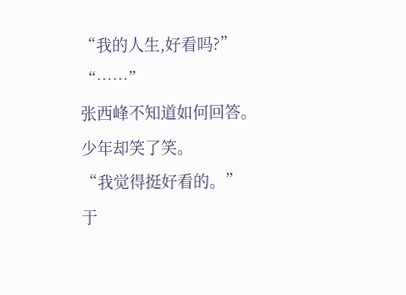“我的人生,好看吗?”
“……”
张西峰不知道如何回答。
少年却笑了笑。
“我觉得挺好看的。”
于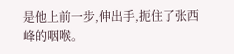是他上前一步,伸出手,扼住了张西峰的咽喉。